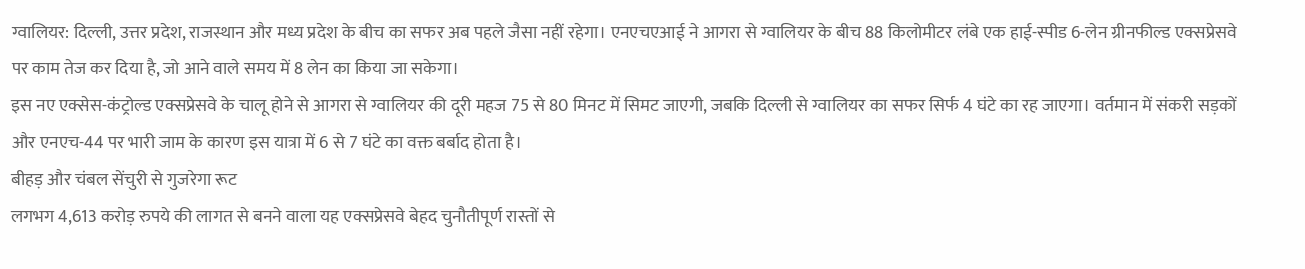ग्वालियर: दिल्ली, उत्तर प्रदेश, राजस्थान और मध्य प्रदेश के बीच का सफर अब पहले जैसा नहीं रहेगा। एनएचएआई ने आगरा से ग्वालियर के बीच 88 किलोमीटर लंबे एक हाई-स्पीड 6-लेन ग्रीनफील्ड एक्सप्रेसवे पर काम तेज कर दिया है, जो आने वाले समय में 8 लेन का किया जा सकेगा।
इस नए एक्सेस-कंट्रोल्ड एक्सप्रेसवे के चालू होने से आगरा से ग्वालियर की दूरी महज 75 से 80 मिनट में सिमट जाएगी, जबकि दिल्ली से ग्वालियर का सफर सिर्फ 4 घंटे का रह जाएगा। वर्तमान में संकरी सड़कों और एनएच-44 पर भारी जाम के कारण इस यात्रा में 6 से 7 घंटे का वक्त बर्बाद होता है।
बीहड़ और चंबल सेंचुरी से गुजरेगा रूट
लगभग 4,613 करोड़ रुपये की लागत से बनने वाला यह एक्सप्रेसवे बेहद चुनौतीपूर्ण रास्तों से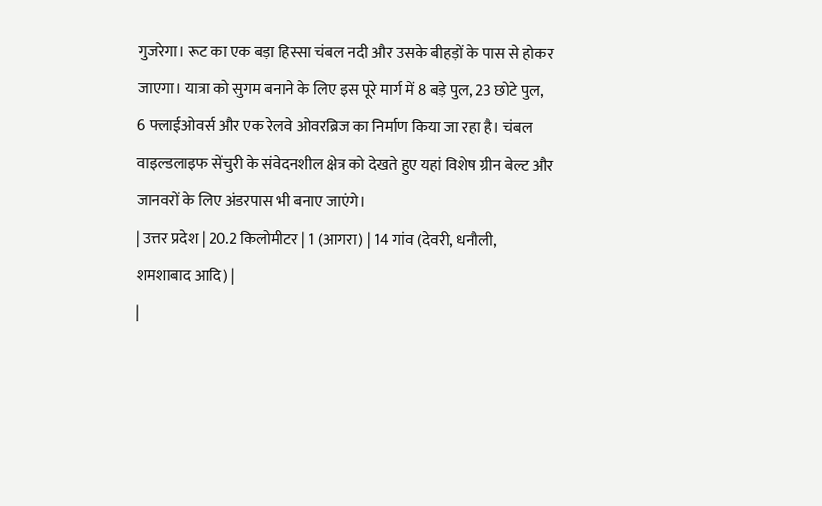गुजरेगा। रूट का एक बड़ा हिस्सा चंबल नदी और उसके बीहड़ों के पास से होकर जाएगा। यात्रा को सुगम बनाने के लिए इस पूरे मार्ग में 8 बड़े पुल, 23 छोटे पुल, 6 फ्लाईओवर्स और एक रेलवे ओवरब्रिज का निर्माण किया जा रहा है। चंबल वाइल्डलाइफ सेंचुरी के संवेदनशील क्षेत्र को देखते हुए यहां विशेष ग्रीन बेल्ट और जानवरों के लिए अंडरपास भी बनाए जाएंगे।
| उत्तर प्रदेश | 20.2 किलोमीटर | 1 (आगरा) | 14 गांव (देवरी, धनौली, शमशाबाद आदि) |
|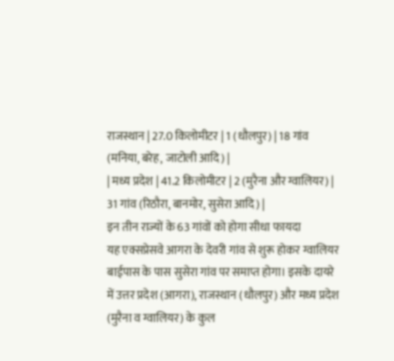राजस्थान | 27.0 किलोमीटर | 1 (धौलपुर) | 18 गांव (मनिया, बरेह, जाटोली आदि) |
| मध्य प्रदेश | 41.2 किलोमीटर | 2 (मुरैना और ग्वालियर) | 31 गांव (रिठौरा, बानमोर, सुसेरा आदि) |
इन तीन राज्यों के 63 गांवों को होगा सीधा फायदा
यह एक्सप्रेसवे आगरा के देवरी गांव से शुरू होकर ग्वालियर बाईपास के पास सुसेरा गांव पर समाप्त होगा। इसके दायरे में उत्तर प्रदेश (आगरा), राजस्थान (धौलपुर) और मध्य प्रदेश (मुरैना व ग्वालियर) के कुल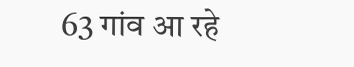63 गांव आ रहे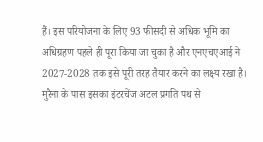हैं। इस परियोजना के लिए 93 फीसदी से अधिक भूमि का अधिग्रहण पहले ही पूरा किया जा चुका है और एनएचएआई ने 2027-2028 तक इसे पूरी तरह तैयार करने का लक्ष्य रखा है। मुरैना के पास इसका इंटरचेंज अटल प्रगति पथ से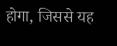होगा, जिससे यह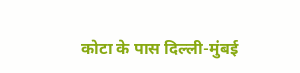कोटा के पास दिल्ली-मुंबई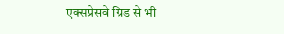एक्सप्रेसवे ग्रिड से भी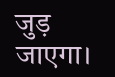जुड़ जाएगा।